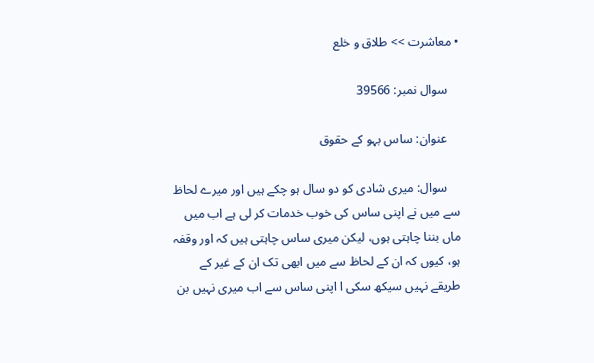• معاشرت >> طلاق و خلع

    سوال نمبر: 39566

    عنوان: ساس بہو كے حقوق

    سوال: میری شادی کو دو سال ہو چکے ہیں اور میرے لحاظ سے میں نے اپنی ساس کی خوب خدمات کر لی ہے اب میں ماں بننا چاہتی ہوں، لیکن میری ساس چاہتی ہیں کہ اور وقفہ ہو، کیوں کہ ان کے لحاظ سے میں ابھی تک ان کے غیر کے طریقے نہیں سیکھ سکی ا اپنی ساس سے اب میری نہیں بن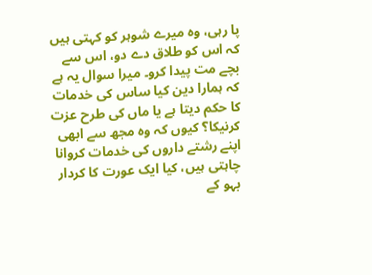پا رہی، وہ میرے شوہر کو کہتی ہیں کہ اس کو طلاق دے دو، اس سے بچے مت پیدا کرو۔ میرا سوال یہ ہے کہ ہمارا دین کیا ساس کی خدمات کا حکم دیتا ہے یا ماں کی طرح عزت کرنیکا؟ کیوں کہ وہ مجھ سے ابھی اپنے رشتے داروں کی خدمات کروانا چاہتی ہیں، کیا ایک عورت کا کردار بہو کے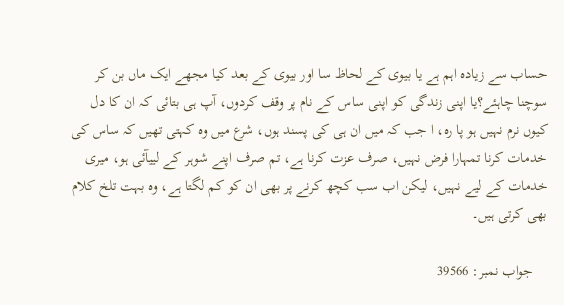حساب سے زیادہ اہم ہے یا بیوی کے لحاظ سا اور بیوی کے بعد کیا مجھے ایک ماں بن کر سوچنا چاہئے؟یا اپنی زندگی کو اپنی ساس کے نام پر وقف کردوں، آپ ہی بتائی کہ ان کا دل کیوں نرم نہیں ہو پا رہ، ا جب کہ میں ان ہی کی پسند ہوں، شرع میں وہ کہتی تھیں کہ ساس کی خدمات کرنا تمہارا فرض نہیں، صرف عزت کرنا ہے، تم صرف اپنے شوہر کے لییآئی ہو، میری خدمات کے لیے نہیں، لیکن اب سب کچھ کرنے پر بھی ان کو کم لگتا ہے، وہ بہت تلخ کلام بھی کرتی ہیں۔

    جواب نمبر: 39566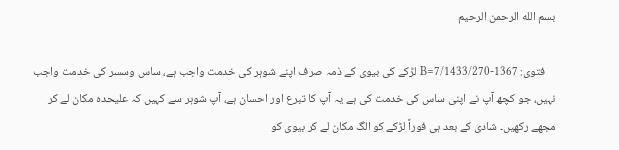بسم الله الرحمن الرحيم

    فتوی: 1367-270/B=7/1433 لڑکے کی بیوی کے ذمہ صرف اپنے شوہر کی خدمت واجب ہے، ساس وسسر کی خدمت واجب نہیں، جو کچھ آپ نے اپنی ساس کی خدمت کی ہے یہ آپ کا تبرع اور احسان ہے، آپ شوہر سے کہیں کہ علیحدہ مکان لے کر مجھے رکھیں۔ شادی کے بعد ہی فوراً لڑکے کو الگ مکان لے کر بیوی کو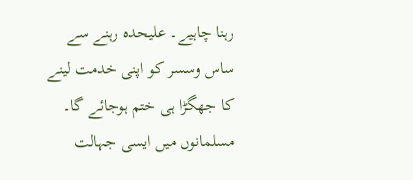رہنا چاہیے۔ علیحدہ رہنے سے ساس وسسر کو اپنی خدمت لینے کا جھگڑا ہی ختم ہوجائے گا۔ مسلمانوں میں ایسی جہالت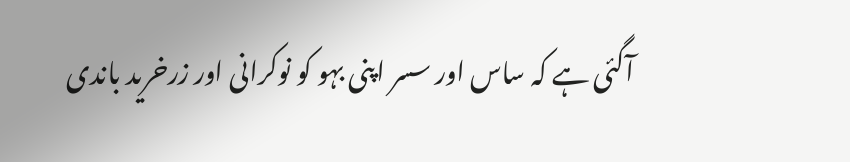آگئی ہے کہ ساس اور سسر اپنی بہو کو نوکرانی اور زرخرید باندی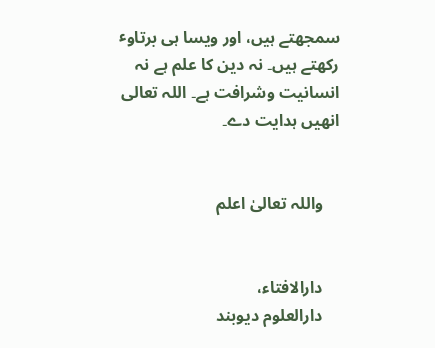سمجھتے ہیں، اور ویسا ہی برتاوٴ رکھتے ہیں۔ نہ دین کا علم ہے نہ انسانیت وشرافت ہے۔ اللہ تعالی انھیں ہدایت دے۔


    واللہ تعالیٰ اعلم


    دارالافتاء،
    دارالعلوم دیوبند